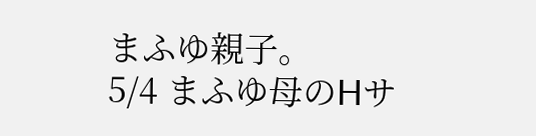まふゆ親子。
5/4 まふゆ母のHサ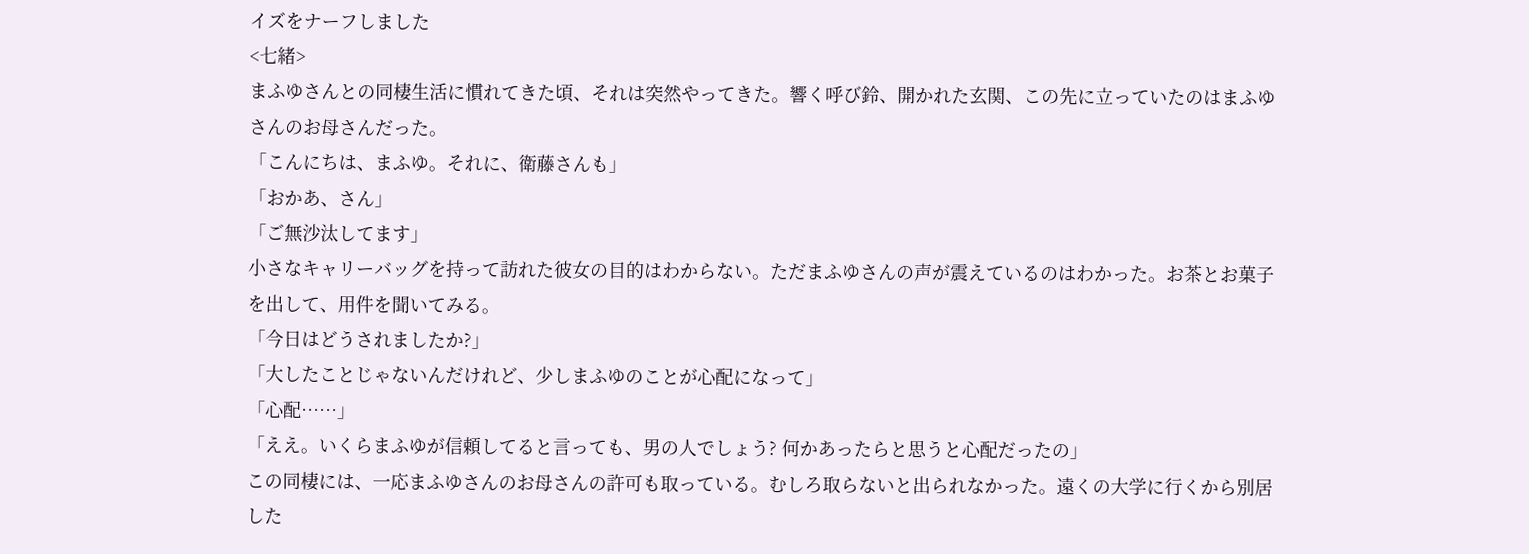イズをナーフしました
<七緒>
まふゆさんとの同棲生活に慣れてきた頃、それは突然やってきた。響く呼び鈴、開かれた玄関、この先に立っていたのはまふゆさんのお母さんだった。
「こんにちは、まふゆ。それに、衛藤さんも」
「おかあ、さん」
「ご無沙汰してます」
小さなキャリーバッグを持って訪れた彼女の目的はわからない。ただまふゆさんの声が震えているのはわかった。お茶とお菓子を出して、用件を聞いてみる。
「今日はどうされましたか?」
「大したことじゃないんだけれど、少しまふゆのことが心配になって」
「心配……」
「ええ。いくらまふゆが信頼してると言っても、男の人でしょう? 何かあったらと思うと心配だったの」
この同棲には、一応まふゆさんのお母さんの許可も取っている。むしろ取らないと出られなかった。遠くの大学に行くから別居した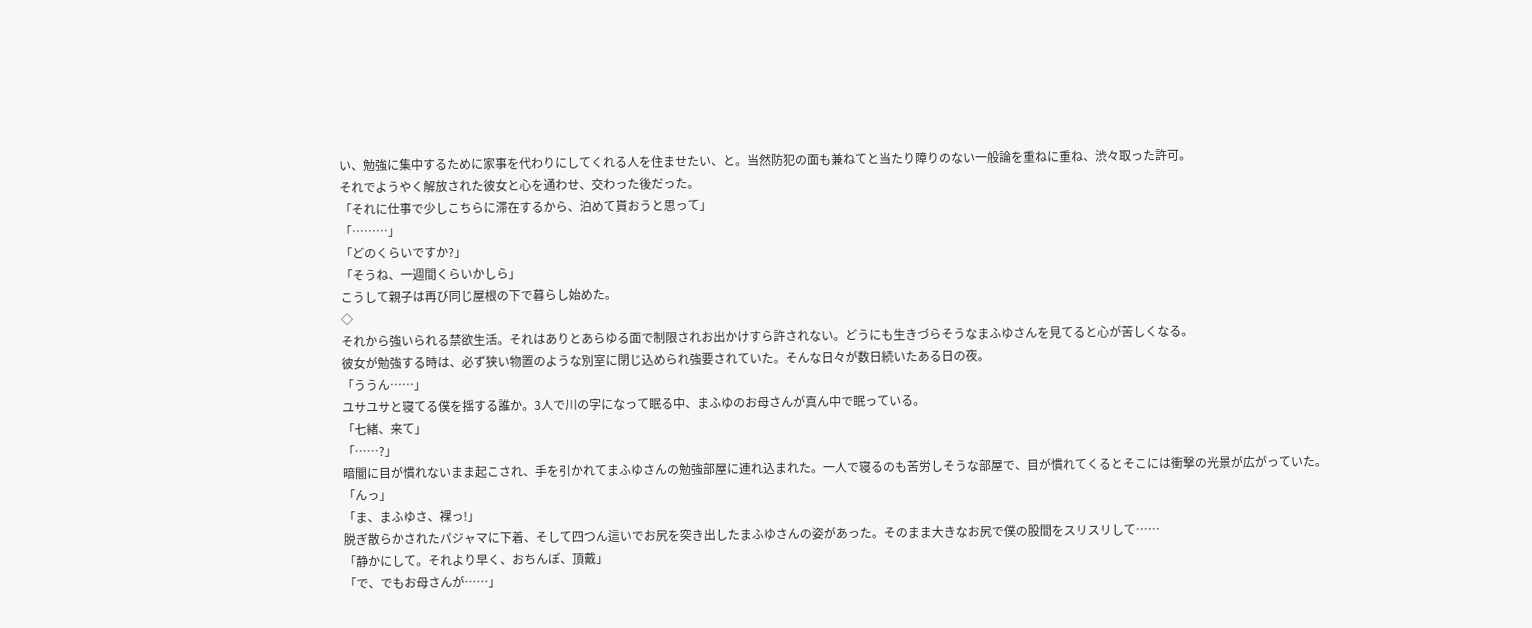い、勉強に集中するために家事を代わりにしてくれる人を住ませたい、と。当然防犯の面も兼ねてと当たり障りのない一般論を重ねに重ね、渋々取った許可。
それでようやく解放された彼女と心を通わせ、交わった後だった。
「それに仕事で少しこちらに滞在するから、泊めて貰おうと思って」
「………」
「どのくらいですか?」
「そうね、一週間くらいかしら」
こうして親子は再び同じ屋根の下で暮らし始めた。
◇
それから強いられる禁欲生活。それはありとあらゆる面で制限されお出かけすら許されない。どうにも生きづらそうなまふゆさんを見てると心が苦しくなる。
彼女が勉強する時は、必ず狭い物置のような別室に閉じ込められ強要されていた。そんな日々が数日続いたある日の夜。
「ううん……」
ユサユサと寝てる僕を揺する誰か。3人で川の字になって眠る中、まふゆのお母さんが真ん中で眠っている。
「七緒、来て」
「……?」
暗闇に目が慣れないまま起こされ、手を引かれてまふゆさんの勉強部屋に連れ込まれた。一人で寝るのも苦労しそうな部屋で、目が慣れてくるとそこには衝撃の光景が広がっていた。
「んっ」
「ま、まふゆさ、裸っ!」
脱ぎ散らかされたパジャマに下着、そして四つん這いでお尻を突き出したまふゆさんの姿があった。そのまま大きなお尻で僕の股間をスリスリして……
「静かにして。それより早く、おちんぽ、頂戴」
「で、でもお母さんが……」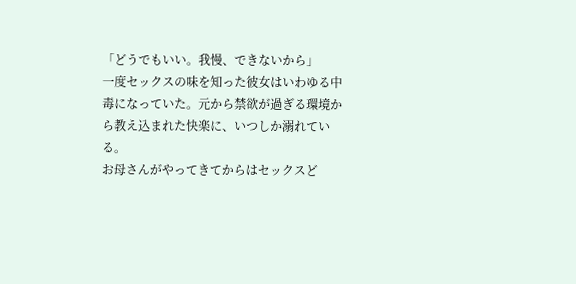「どうでもいい。我慢、できないから」
一度セックスの味を知った彼女はいわゆる中毒になっていた。元から禁欲が過ぎる環境から教え込まれた快楽に、いつしか溺れている。
お母さんがやってきてからはセックスど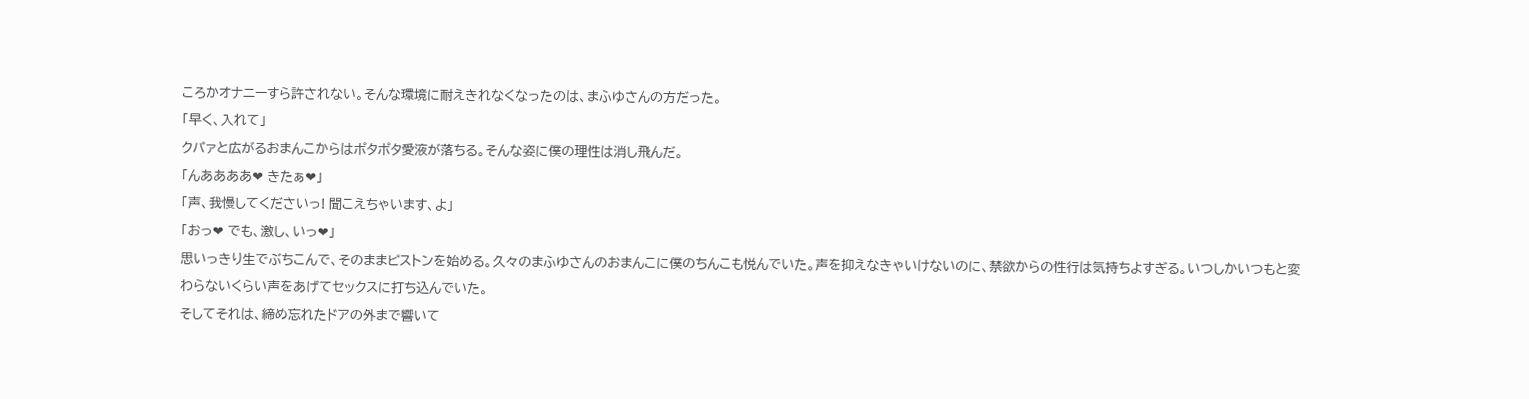ころかオナニーすら許されない。そんな環境に耐えきれなくなったのは、まふゆさんの方だった。
「早く、入れて」
クパァと広がるおまんこからはポタポタ愛液が落ちる。そんな姿に僕の理性は消し飛んだ。
「んああああ❤ きたぁ❤」
「声、我慢してくださいっ! 聞こえちゃいます、よ」
「おっ❤ でも、激し、いっ❤」
思いっきり生でぶちこんで、そのままピストンを始める。久々のまふゆさんのおまんこに僕のちんこも悦んでいた。声を抑えなきゃいけないのに、禁欲からの性行は気持ちよすぎる。いつしかいつもと変わらないくらい声をあげてセックスに打ち込んでいた。
そしてそれは、締め忘れたドアの外まで響いて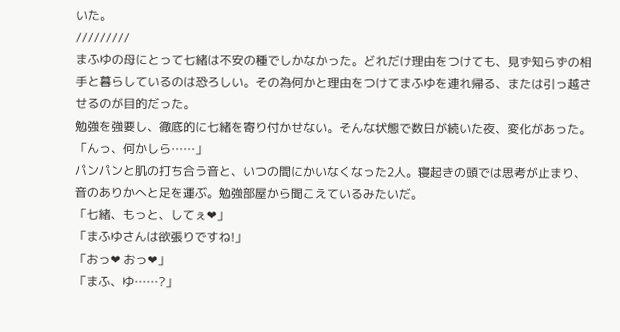いた。
/////////
まふゆの母にとって七緒は不安の種でしかなかった。どれだけ理由をつけても、見ず知らずの相手と暮らしているのは恐ろしい。その為何かと理由をつけてまふゆを連れ帰る、または引っ越させるのが目的だった。
勉強を強要し、徹底的に七緒を寄り付かせない。そんな状態で数日が続いた夜、変化があった。
「んっ、何かしら……」
パンパンと肌の打ち合う音と、いつの間にかいなくなった2人。寝起きの頭では思考が止まり、音のありかへと足を運ぶ。勉強部屋から聞こえているみたいだ。
「七緒、もっと、してぇ❤」
「まふゆさんは欲張りですね!」
「おっ❤ おっ❤」
「まふ、ゆ……?」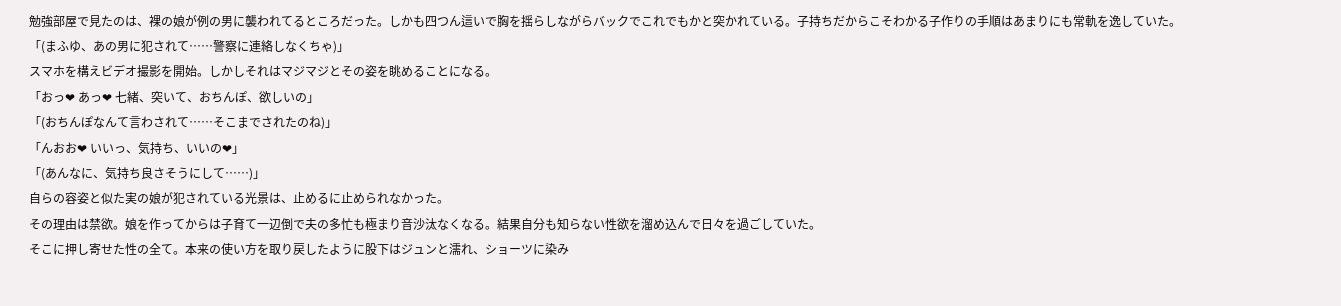勉強部屋で見たのは、裸の娘が例の男に襲われてるところだった。しかも四つん這いで胸を揺らしながらバックでこれでもかと突かれている。子持ちだからこそわかる子作りの手順はあまりにも常軌を逸していた。
「(まふゆ、あの男に犯されて……警察に連絡しなくちゃ)」
スマホを構えビデオ撮影を開始。しかしそれはマジマジとその姿を眺めることになる。
「おっ❤ あっ❤ 七緒、突いて、おちんぽ、欲しいの」
「(おちんぽなんて言わされて……そこまでされたのね)」
「んおお❤ いいっ、気持ち、いいの❤」
「(あんなに、気持ち良さそうにして……)」
自らの容姿と似た実の娘が犯されている光景は、止めるに止められなかった。
その理由は禁欲。娘を作ってからは子育て一辺倒で夫の多忙も極まり音沙汰なくなる。結果自分も知らない性欲を溜め込んで日々を過ごしていた。
そこに押し寄せた性の全て。本来の使い方を取り戻したように股下はジュンと濡れ、ショーツに染み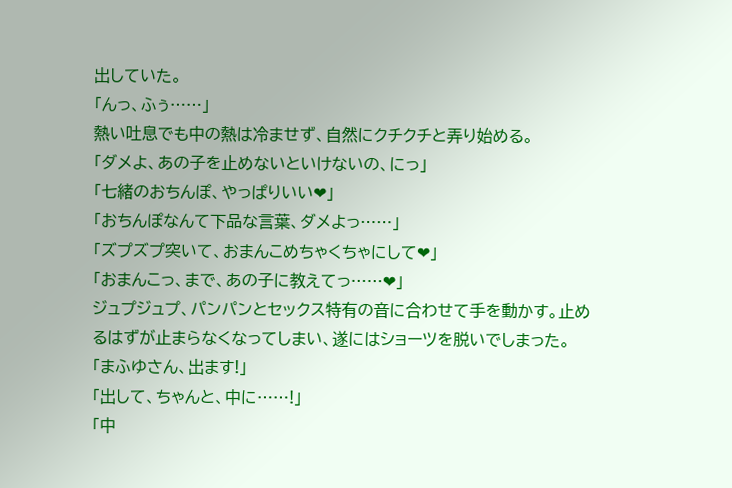出していた。
「んっ、ふぅ……」
熱い吐息でも中の熱は冷ませず、自然にクチクチと弄り始める。
「ダメよ、あの子を止めないといけないの、にっ」
「七緒のおちんぽ、やっぱりいい❤」
「おちんぽなんて下品な言葉、ダメよっ……」
「ズプズプ突いて、おまんこめちゃくちゃにして❤」
「おまんこっ、まで、あの子に教えてっ……❤」
ジュプジュプ、パンパンとセックス特有の音に合わせて手を動かす。止めるはずが止まらなくなってしまい、遂にはショーツを脱いでしまった。
「まふゆさん、出ます!」
「出して、ちゃんと、中に……!」
「中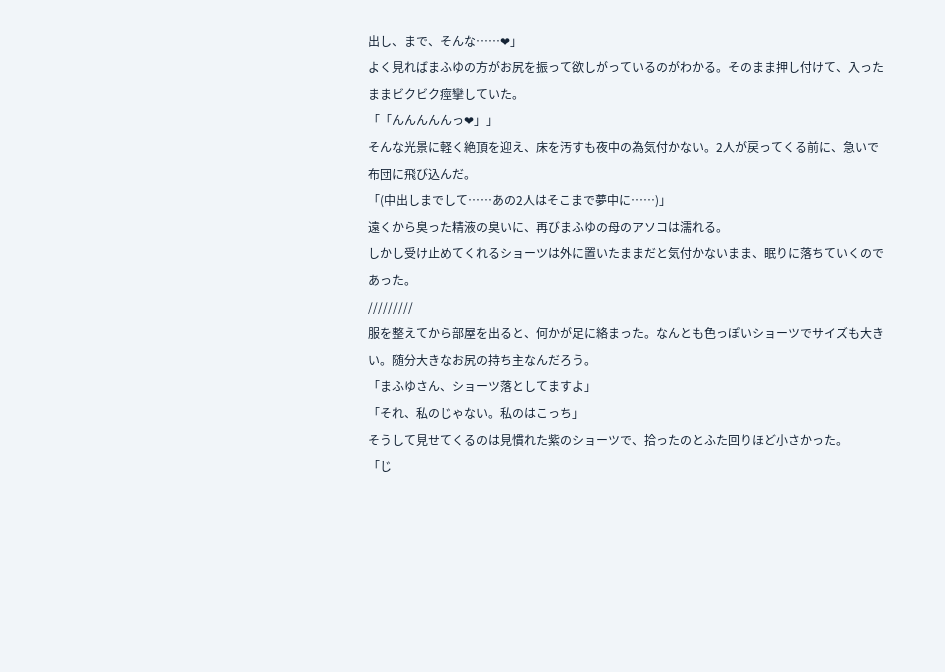出し、まで、そんな……❤」
よく見ればまふゆの方がお尻を振って欲しがっているのがわかる。そのまま押し付けて、入ったままビクビク痙攣していた。
「「んんんんんっ❤」」
そんな光景に軽く絶頂を迎え、床を汚すも夜中の為気付かない。2人が戻ってくる前に、急いで布団に飛び込んだ。
「(中出しまでして……あの2人はそこまで夢中に……)」
遠くから臭った精液の臭いに、再びまふゆの母のアソコは濡れる。
しかし受け止めてくれるショーツは外に置いたままだと気付かないまま、眠りに落ちていくのであった。
/////////
服を整えてから部屋を出ると、何かが足に絡まった。なんとも色っぽいショーツでサイズも大きい。随分大きなお尻の持ち主なんだろう。
「まふゆさん、ショーツ落としてますよ」
「それ、私のじゃない。私のはこっち」
そうして見せてくるのは見慣れた紫のショーツで、拾ったのとふた回りほど小さかった。
「じ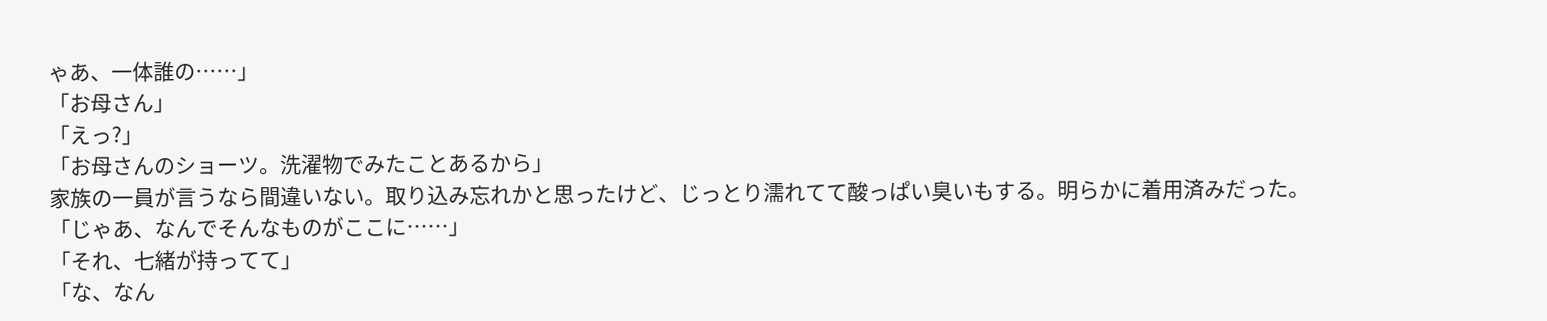ゃあ、一体誰の……」
「お母さん」
「えっ?」
「お母さんのショーツ。洗濯物でみたことあるから」
家族の一員が言うなら間違いない。取り込み忘れかと思ったけど、じっとり濡れてて酸っぱい臭いもする。明らかに着用済みだった。
「じゃあ、なんでそんなものがここに……」
「それ、七緒が持ってて」
「な、なん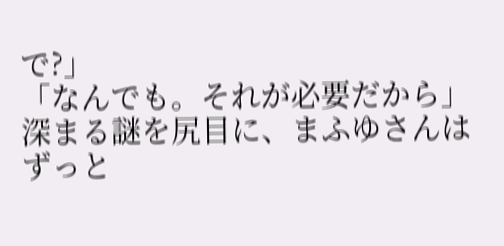で?」
「なんでも。それが必要だから」
深まる謎を尻目に、まふゆさんはずっと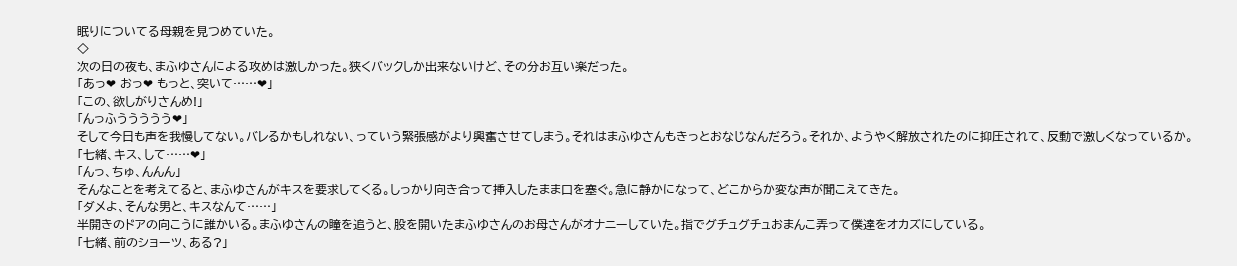眠りについてる母親を見つめていた。
◇
次の日の夜も、まふゆさんによる攻めは激しかった。狭くバックしか出来ないけど、その分お互い楽だった。
「あっ❤ おっ❤ もっと、突いて……❤」
「この、欲しがりさんめ!」
「んっふううううう❤」
そして今日も声を我慢してない。バレるかもしれない、っていう緊張感がより興奮させてしまう。それはまふゆさんもきっとおなじなんだろう。それか、ようやく解放されたのに抑圧されて、反動で激しくなっているか。
「七緒、キス、して……❤」
「んっ、ちゅ、んんん」
そんなことを考えてると、まふゆさんがキスを要求してくる。しっかり向き合って挿入したまま口を塞ぐ。急に静かになって、どこからか変な声が聞こえてきた。
「ダメよ、そんな男と、キスなんて……」
半開きのドアの向こうに誰かいる。まふゆさんの瞳を追うと、股を開いたまふゆさんのお母さんがオナニーしていた。指でグチュグチュおまんこ弄って僕達をオカズにしている。
「七緒、前のショーツ、ある?」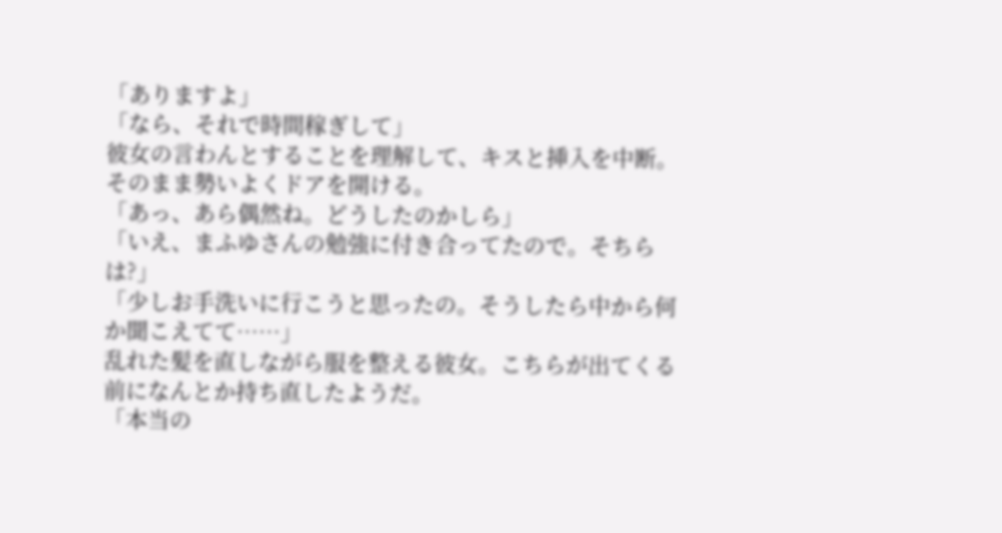「ありますよ」
「なら、それで時間稼ぎして」
彼女の言わんとすることを理解して、キスと挿入を中断。そのまま勢いよくドアを開ける。
「あっ、あら偶然ね。どうしたのかしら」
「いえ、まふゆさんの勉強に付き合ってたので。そちらは?」
「少しお手洗いに行こうと思ったの。そうしたら中から何か聞こえてて……」
乱れた髪を直しながら服を整える彼女。こちらが出てくる前になんとか持ち直したようだ。
「本当の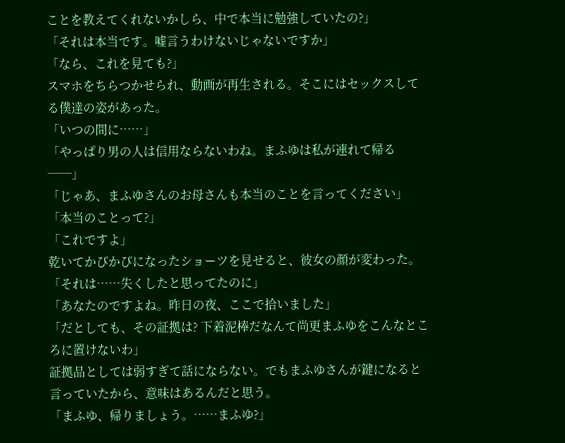ことを教えてくれないかしら、中で本当に勉強していたの?」
「それは本当です。嘘言うわけないじゃないですか」
「なら、これを見ても?」
スマホをちらつかせられ、動画が再生される。そこにはセックスしてる僕達の姿があった。
「いつの間に……」
「やっぱり男の人は信用ならないわね。まふゆは私が連れて帰る──」
「じゃあ、まふゆさんのお母さんも本当のことを言ってください」
「本当のことって?」
「これですよ」
乾いてかぴかぴになったショーツを見せると、彼女の顔が変わった。
「それは……失くしたと思ってたのに」
「あなたのですよね。昨日の夜、ここで拾いました」
「だとしても、その証拠は? 下着泥棒だなんて尚更まふゆをこんなところに置けないわ」
証拠品としては弱すぎて話にならない。でもまふゆさんが鍵になると言っていたから、意味はあるんだと思う。
「まふゆ、帰りましょう。……まふゆ?」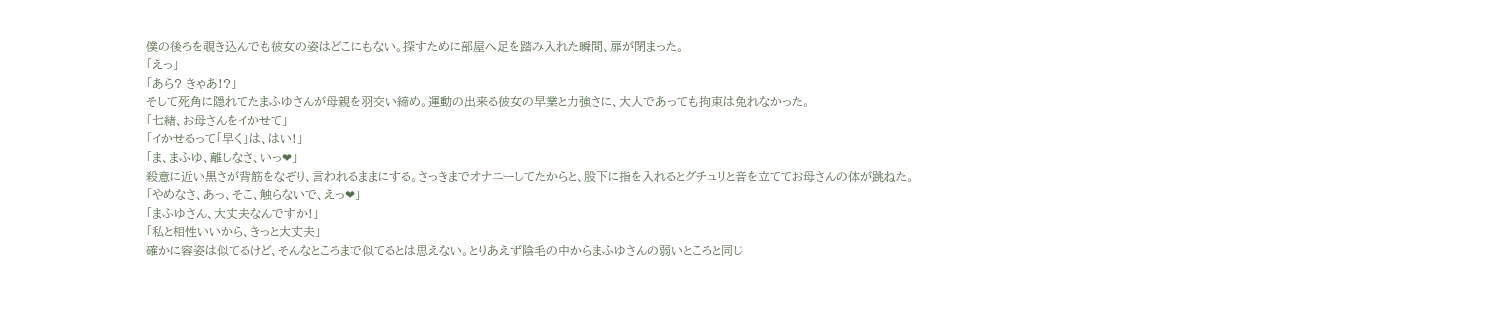僕の後ろを覗き込んでも彼女の姿はどこにもない。探すために部屋へ足を踏み入れた瞬間、扉が閉まった。
「えっ」
「あら? きゃあ!?」
そして死角に隠れてたまふゆさんが母親を羽交い締め。運動の出来る彼女の早業と力強さに、大人であっても拘束は免れなかった。
「七緒、お母さんをイかせて」
「イかせるって「早く」は、はい!」
「ま、まふゆ、離しなさ、いっ❤」
殺意に近い黒さが背筋をなぞり、言われるままにする。さっきまでオナニーしてたからと、股下に指を入れるとグチュリと音を立ててお母さんの体が跳ねた。
「やめなさ、あっ、そこ、触らないで、えっ❤」
「まふゆさん、大丈夫なんですか!」
「私と相性いいから、きっと大丈夫」
確かに容姿は似てるけど、そんなところまで似てるとは思えない。とりあえず陰毛の中からまふゆさんの弱いところと同じ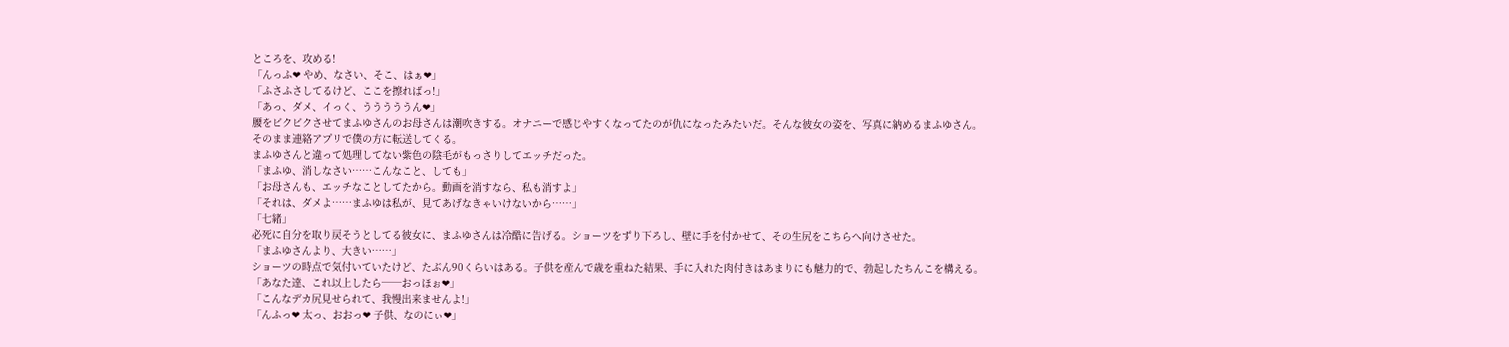ところを、攻める!
「んっふ❤ やめ、なさい、そこ、はぁ❤」
「ふさふさしてるけど、ここを擦ればっ!」
「あっ、ダメ、イっく、うううううん❤」
腰をビクビクさせてまふゆさんのお母さんは潮吹きする。オナニーで感じやすくなってたのが仇になったみたいだ。そんな彼女の姿を、写真に納めるまふゆさん。そのまま連絡アプリで僕の方に転送してくる。
まふゆさんと違って処理してない紫色の陰毛がもっさりしてエッチだった。
「まふゆ、消しなさい……こんなこと、しても」
「お母さんも、エッチなことしてたから。動画を消すなら、私も消すよ」
「それは、ダメよ……まふゆは私が、見てあげなきゃいけないから……」
「七緒」
必死に自分を取り戻そうとしてる彼女に、まふゆさんは冷酷に告げる。ショーツをずり下ろし、壁に手を付かせて、その生尻をこちらへ向けさせた。
「まふゆさんより、大きい……」
ショーツの時点で気付いていたけど、たぶん90くらいはある。子供を産んで歳を重ねた結果、手に入れた肉付きはあまりにも魅力的で、勃起したちんこを構える。
「あなた達、これ以上したら──おっほぉ❤」
「こんなデカ尻見せられて、我慢出来ませんよ!」
「んふっ❤ 太っ、おおっ❤ 子供、なのにぃ❤」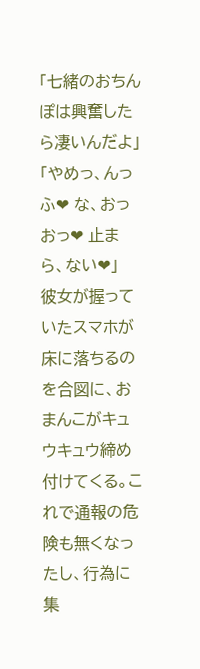「七緒のおちんぽは興奮したら凄いんだよ」
「やめっ、んっふ❤ な、おっおっ❤ 止まら、ない❤」
彼女が握っていたスマホが床に落ちるのを合図に、おまんこがキュウキュウ締め付けてくる。これで通報の危険も無くなったし、行為に集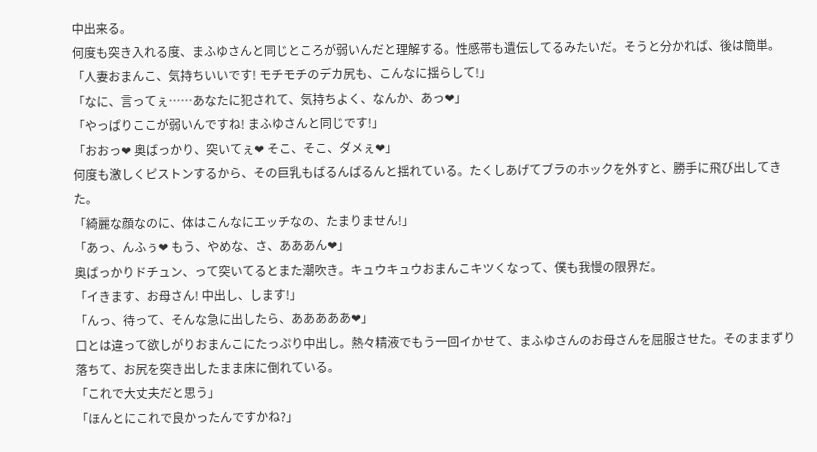中出来る。
何度も突き入れる度、まふゆさんと同じところが弱いんだと理解する。性感帯も遺伝してるみたいだ。そうと分かれば、後は簡単。
「人妻おまんこ、気持ちいいです! モチモチのデカ尻も、こんなに揺らして!」
「なに、言ってぇ……あなたに犯されて、気持ちよく、なんか、あっ❤」
「やっぱりここが弱いんですね! まふゆさんと同じです!」
「おおっ❤ 奥ばっかり、突いてぇ❤ そこ、そこ、ダメぇ❤」
何度も激しくピストンするから、その巨乳もばるんばるんと揺れている。たくしあげてブラのホックを外すと、勝手に飛び出してきた。
「綺麗な顔なのに、体はこんなにエッチなの、たまりません!」
「あっ、んふぅ❤ もう、やめな、さ、あああん❤」
奥ばっかりドチュン、って突いてるとまた潮吹き。キュウキュウおまんこキツくなって、僕も我慢の限界だ。
「イきます、お母さん! 中出し、します!」
「んっ、待って、そんな急に出したら、あああああ❤」
口とは違って欲しがりおまんこにたっぷり中出し。熱々精液でもう一回イかせて、まふゆさんのお母さんを屈服させた。そのままずり落ちて、お尻を突き出したまま床に倒れている。
「これで大丈夫だと思う」
「ほんとにこれで良かったんですかね?」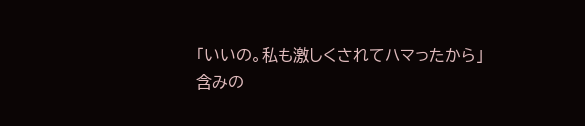「いいの。私も激しくされてハマったから」
含みの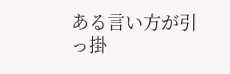ある言い方が引っ掛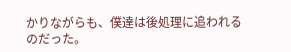かりながらも、僕達は後処理に追われるのだった。